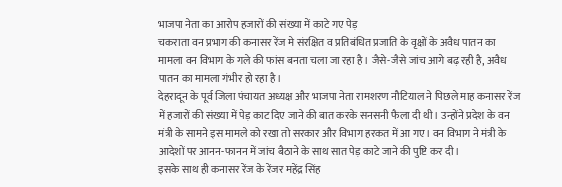भाजपा नेता का आरोप हजारों की संख्या में काटे गए पेड़
चकराता वन प्रभाग की कनासर रेंज मे संरक्षित व प्रतिबंधित प्रजाति के वृक्षों के अवैध पातन का मामला वन विभाग के गले की फांस बनता चला जा रहा है। जैसे-जैसे जांच आगे बढ़ रही है, अवैध पातन का मामला गंभीर हो रहा है।
देहरादून के पूर्व जिला पंचायत अध्यक्ष और भाजपा नेता रामशरण नौटियाल ने पिछले माह कनासर रेंज में हजारों की संख्या में पेड़ काट दिए जाने की बात करके सनसनी फैला दी थी। उन्होंने प्रदेश के वन मंत्री के सामने इस मामले को रखा तो सरकार और विभाग हरकत में आ गए। वन विभाग ने मंत्री के आदेशों पर आनन-फानन में जांच बैठाने के साथ सात पेड़ काटे जाने की पुष्टि कर दी।
इसके साथ ही कनासर रेंज के रेंजर महेंद्र सिंह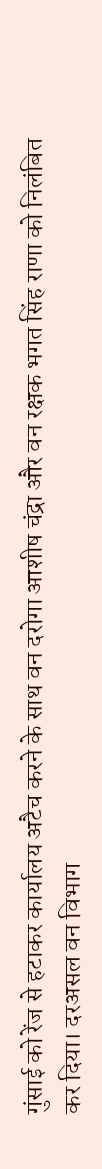गुंसाई को रेंज से हटाकर कार्यालय अटैच करने के साथ वन दरोगा आशीष चंद्रा और वन रक्षक भगत सिंह राणा को निलंबित कर दिया। दरअसल वन विभाग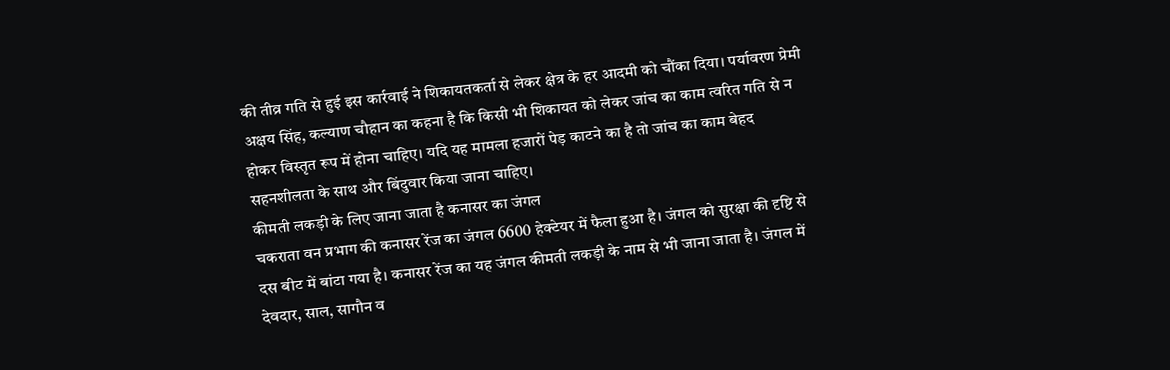की तीव्र गति से हुई इस कार्रवाई ने शिकायतकर्ता से लेकर क्षेत्र के हर आदमी को चौंका दिया। पर्यावरण प्रेमी अक्षय सिंह, कल्याण चौहान का कहना है कि किसी भी शिकायत को लेकर जांच का काम त्वरित गति से न होकर विस्तृत रूप में होना चाहिए। यदि यह मामला हजारों पेड़ काटने का है तो जांच का काम बेहद सहनशीलता के साथ और बिंदुवार किया जाना चाहिए।
कीमती लकड़ी के लिए जाना जाता है कनासर का जंगल
चकराता वन प्रभाग की कनासर रेंज का जंगल 6600 हेक्टेयर में फैला हुआ है। जंगल को सुरक्षा की दृष्टि से दस बीट में बांटा गया है। कनासर रेंज का यह जंगल कीमती लकड़ी के नाम से भी जाना जाता है। जंगल में देवदार, साल, सागौन व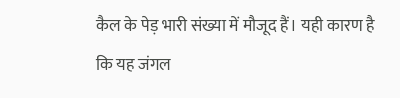कैल के पेड़ भारी संख्या में मौजूद हैं। यही कारण है कि यह जंगल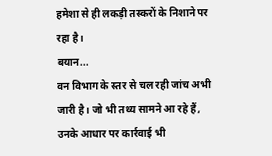हमेशा से ही लकड़ी तस्करों के निशाने पर रहा है।
बयान...
वन विभाग के स्तर से चल रही जांच अभी जारी है। जो भी तथ्य सामने आ रहे हैं, उनके आधार पर कार्रवाई भी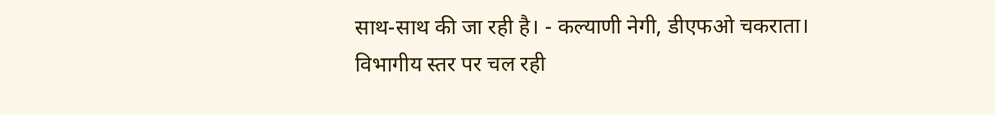साथ-साथ की जा रही है। - कल्याणी नेगी, डीएफओ चकराता।
विभागीय स्तर पर चल रही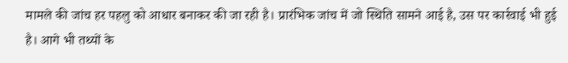मामले की जांच हर पहलु को आधार बनाकर की जा रही है। प्रारंभिक जांच में जो स्थिति सामने आई है, उस पर कार्रवाई भी हुई है। आगे भी तथ्यों के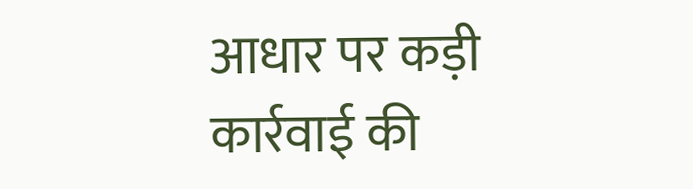आधार पर कड़ी कार्रवाई की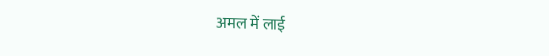अमल में लाई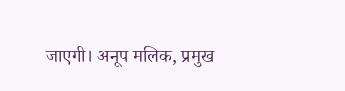जाएगी। अनूप मलिक, प्रमुख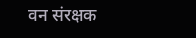वन संरक्षक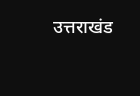उत्तराखंड